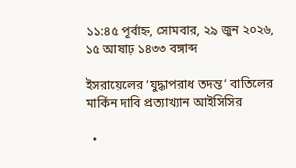১১:৪৫ পূর্বাহ্ন, সোমবার, ২৯ জুন ২০২৬, ১৫ আষাঢ় ১৪৩৩ বঙ্গাব্দ

ইসরায়েলের ‘যুদ্ধাপরাধ তদন্ত’ বাতিলের মার্কিন দাবি প্রত্যাখ্যান আইসিসির

  •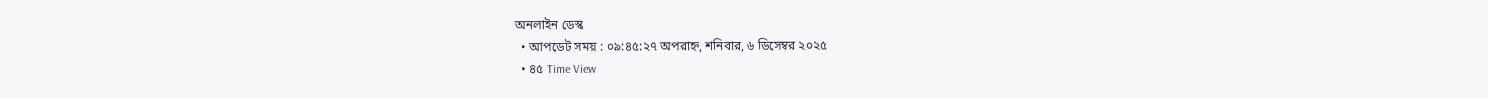অনলাইন ডেস্ক
  • আপডেট সময় : ০৯:৪৫:২৭ অপরাহ্ন, শনিবার, ৬ ডিসেম্বর ২০২৫
  • ৪৫ Time View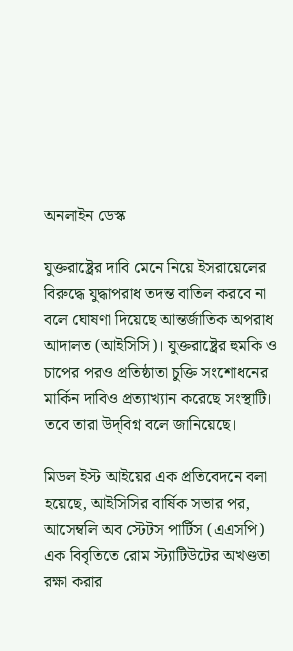অনলাইন ডেস্ক

যুক্তরাষ্ট্রের দাবি মেনে নিয়ে ইসরায়েলের বিরুদ্ধে যুদ্ধাপরাধ তদন্ত বাতিল করবে না বলে ঘোষণা দিয়েছে আন্তর্জাতিক অপরাধ আদালত (আইসিসি)। ‍যুক্তরাষ্ট্রের হুমকি ও চাপের পরও প্রতিষ্ঠাতা চুক্তি সংশোধনের মার্কিন দাবিও প্রত্যাখ্যান করেছে সংস্থাটি। তবে তারা উদ্‌বিগ্ন বলে জানিয়েছে।

মিডল ইস্ট আইয়ের এক প্রতিবেদনে বলা হয়েছে, আইসিসির বার্ষিক সভার পর, আসেম্বলি অব স্টেটস পার্টিস (এএসপি) এক বিবৃতিতে রোম স্ট্যাটিউটের অখণ্ডতা রক্ষা করার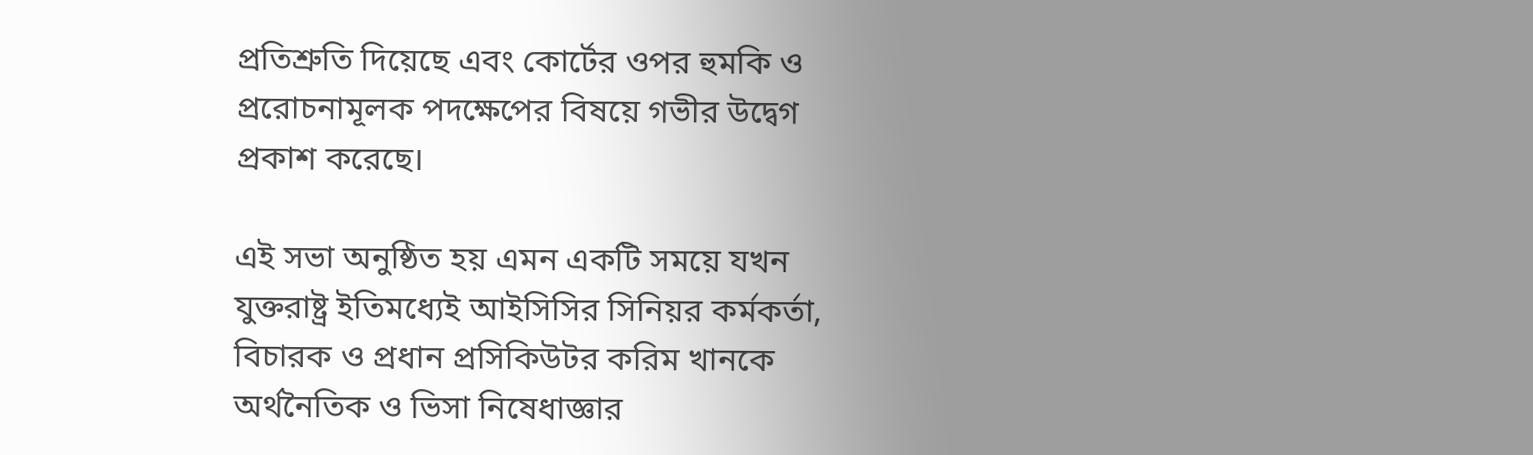প্রতিশ্রুতি দিয়েছে এবং কোর্টের ওপর হুমকি ও প্ররোচনামূলক পদক্ষেপের বিষয়ে গভীর উদ্বেগ প্রকাশ করেছে।

এই সভা অনুষ্ঠিত হয় এমন একটি সময়ে যখন যুক্তরাষ্ট্র ইতিমধ্যেই আইসিসির সিনিয়র কর্মকর্তা, বিচারক ও প্রধান প্রসিকিউটর করিম খানকে অর্থনৈতিক ও ভিসা নিষেধাজ্ঞার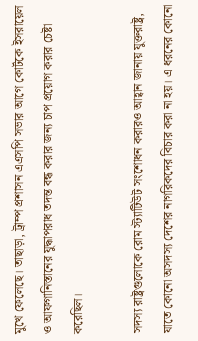মুখে ফেলেছে। তাছাড়া, ট্রাম্প প্রশাসন এএসপি সভার আগে কোর্টকে ইসরায়েল ও আফগানিস্তানের যুদ্ধাপরাধ তদন্ত বন্ধ করার জন্য চাপ প্রয়োগ করার চেষ্টা করেছিল।

সদস্য রাষ্ট্রগুলোকে রোম স্ট্যাটিউট সংশোধন করারও আহ্বান জানায় যুক্তরাষ্ট্র, যাতে কোনো অসদস্য দেশের নাগরিকদের বিচার করা না হয়। এ ধরনের কোনো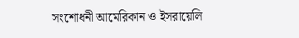সংশোধনী আমেরিকান ও ইসরায়েলি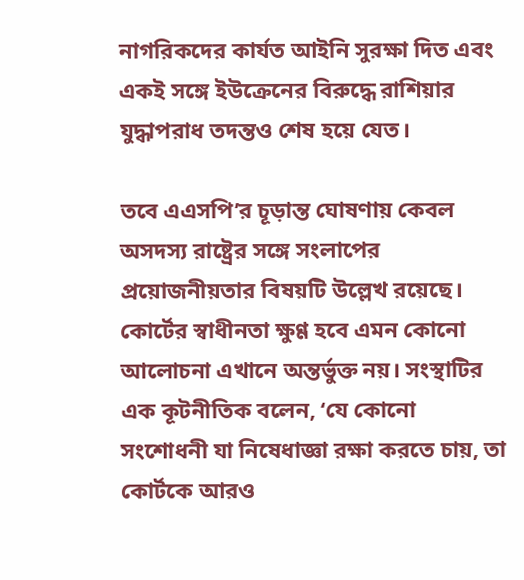নাগরিকদের কার্যত আইনি সুরক্ষা দিত এবং একই সঙ্গে ইউক্রেনের বিরুদ্ধে রাশিয়ার যুদ্ধাপরাধ তদন্তও শেষ হয়ে যেত।

তবে এএসপি’র চূড়ান্ত ঘোষণায় কেবল অসদস্য রাষ্ট্রের সঙ্গে সংলাপের প্রয়োজনীয়তার বিষয়টি উল্লেখ রয়েছে। কোর্টের স্বাধীনতা ক্ষুণ্ণ হবে এমন কোনো আলোচনা এখানে অন্তর্ভুক্ত নয়। সংস্থাটির এক কূটনীতিক বলেন, ‘যে কোনো সংশোধনী যা নিষেধাজ্ঞা রক্ষা করতে চায়, তা কোর্টকে আরও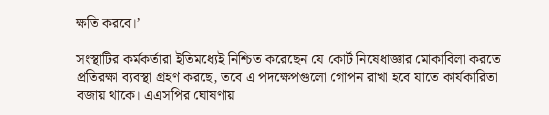ক্ষতি করবে।’

সংস্থাটির কর্মকর্তারা ইতিমধ্যেই নিশ্চিত করেছেন যে কোর্ট নিষেধাজ্ঞার মোকাবিলা করতে প্রতিরক্ষা ব্যবস্থা গ্রহণ করছে, তবে এ পদক্ষেপগুলো গোপন রাখা হবে যাতে কার্যকারিতা বজায় থাকে। এএসপির ঘোষণায়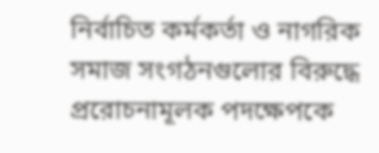নির্বাচিত কর্মকর্তা ও নাগরিক সমাজ সংগঠনগুলোর বিরুদ্ধে প্ররোচনামূলক পদক্ষেপকে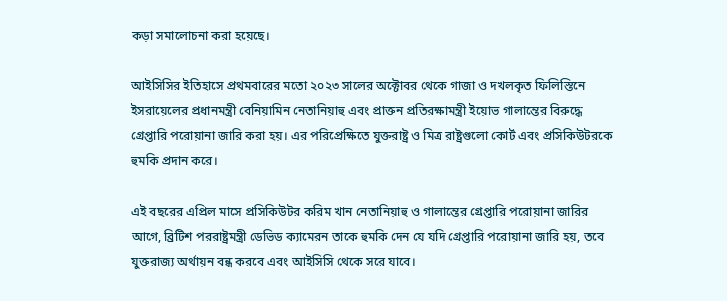কড়া সমালোচনা করা হয়েছে।

আইসিসির ইতিহাসে প্রথমবারের মতো ২০২৩ সালের অক্টোবর থেকে গাজা ও দখলকৃত ফিলিস্তিনে ইসরায়েলের প্রধানমন্ত্রী বেনিয়ামিন নেতানিয়াহু এবং প্রাক্তন প্রতিরক্ষামন্ত্রী ইয়োভ গালান্তের বিরুদ্ধে গ্রেপ্তারি পরোয়ানা জারি করা হয়। এর পরিপ্রেক্ষিতে যুক্তরাষ্ট্র ও মিত্র রাষ্ট্রগুলো কোর্ট এবং প্রসিকিউটরকে হুমকি প্রদান করে।

এই বছরের এপ্রিল মাসে প্রসিকিউটর করিম খান নেতানিয়াহু ও গালান্তের গ্রেপ্তারি পরোয়ানা জারির আগে, ব্রিটিশ পররাষ্ট্রমন্ত্রী ডেভিড ক্যামেরন তাকে হুমকি দেন যে যদি গ্রেপ্তারি পরোয়ানা জারি হয়, তবে যুক্তরাজ্য অর্থায়ন বন্ধ করবে এবং আইসিসি থেকে সরে যাবে।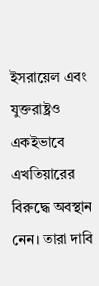ইসরায়েল এবং যুক্তরাষ্ট্রও একইভাবে এখতিয়ারের বিরুদ্ধে অবস্থান নেন। তারা দাবি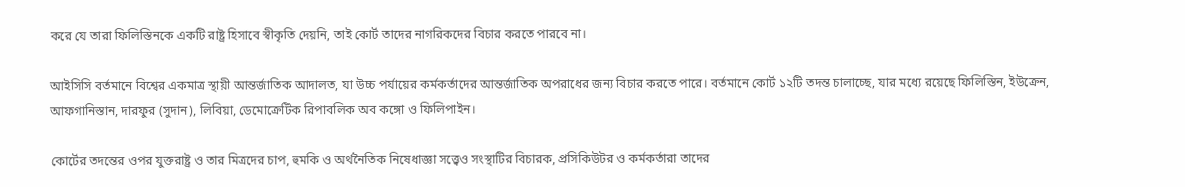করে যে তারা ফিলিস্তিনকে একটি রাষ্ট্র হিসাবে স্বীকৃতি দেয়নি, তাই কোর্ট তাদের নাগরিকদের বিচার করতে পারবে না।

আইসিসি বর্তমানে বিশ্বের একমাত্র স্থায়ী আন্তর্জাতিক আদালত, যা উচ্চ পর্যায়ের কর্মকর্তাদের আন্তর্জাতিক অপরাধের জন্য বিচার করতে পারে। বর্তমানে কোর্ট ১২টি তদন্ত চালাচ্ছে, যার মধ্যে রয়েছে ফিলিস্তিন, ইউক্রেন, আফগানিস্তান, দারফুর (সুদান), লিবিয়া, ডেমোক্রেটিক রিপাবলিক অব কঙ্গো ও ফিলিপাইন।

কোর্টের তদন্তের ওপর যুক্তরাষ্ট্র ও তার মিত্রদের চাপ, হুমকি ও অর্থনৈতিক নিষেধাজ্ঞা সত্ত্বেও সংস্থাটির বিচারক, প্রসিকিউটর ও কর্মকর্তারা তাদের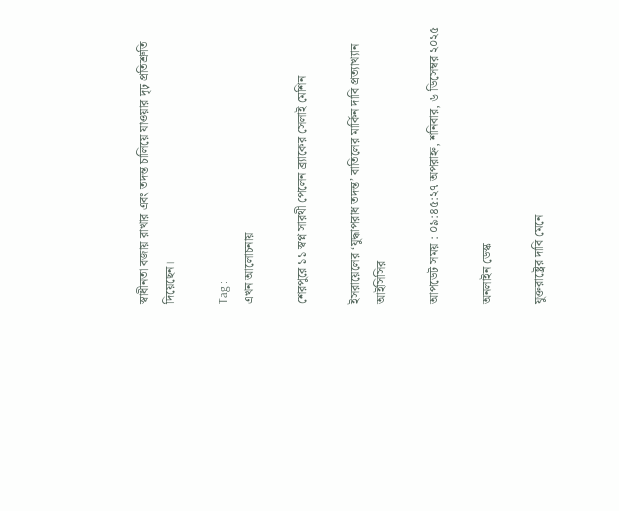স্বাধীনতা বজায় রাখার এবং তদন্ত চালিয়ে যাওয়ার দৃঢ় প্রতিশ্রুতি দিয়েছেন।

Tag :
এখন আলোচনায়

শেরপুরে ১১ স্বপ্ন সারথী পেলেন ব্র্যাকের সেলাই মেশিন

ইসরায়েলের ‘যুদ্ধাপরাধ তদন্ত’ বাতিলের মার্কিন দাবি প্রত্যাখ্যান আইসিসির

আপডেট সময় : ০৯:৪৫:২৭ অপরাহ্ন, শনিবার, ৬ ডিসেম্বর ২০২৫

অনলাইন ডেস্ক

যুক্তরাষ্ট্রের দাবি মেনে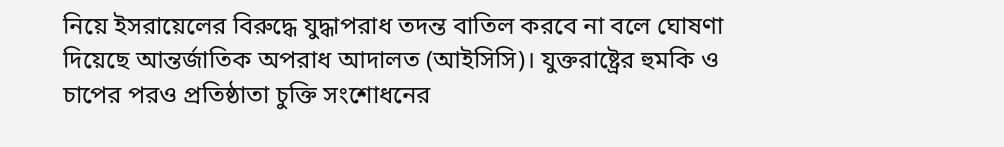নিয়ে ইসরায়েলের বিরুদ্ধে যুদ্ধাপরাধ তদন্ত বাতিল করবে না বলে ঘোষণা দিয়েছে আন্তর্জাতিক অপরাধ আদালত (আইসিসি)। ‍যুক্তরাষ্ট্রের হুমকি ও চাপের পরও প্রতিষ্ঠাতা চুক্তি সংশোধনের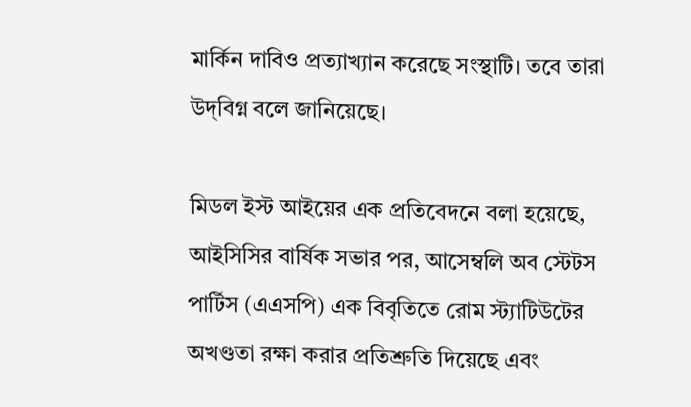মার্কিন দাবিও প্রত্যাখ্যান করেছে সংস্থাটি। তবে তারা উদ্‌বিগ্ন বলে জানিয়েছে।

মিডল ইস্ট আইয়ের এক প্রতিবেদনে বলা হয়েছে, আইসিসির বার্ষিক সভার পর, আসেম্বলি অব স্টেটস পার্টিস (এএসপি) এক বিবৃতিতে রোম স্ট্যাটিউটের অখণ্ডতা রক্ষা করার প্রতিশ্রুতি দিয়েছে এবং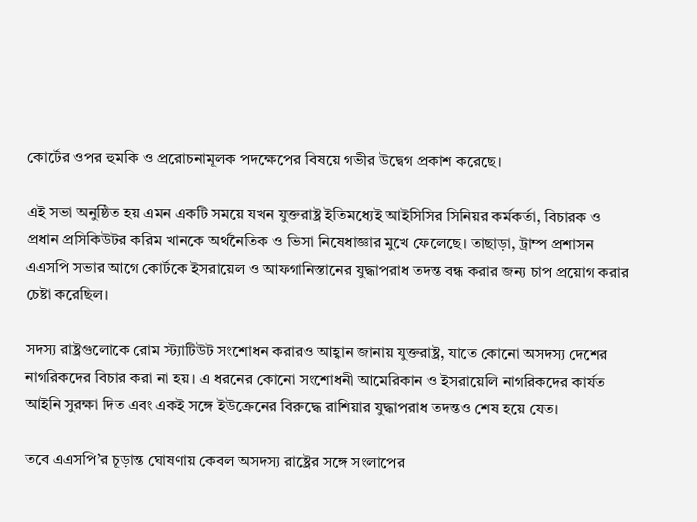কোর্টের ওপর হুমকি ও প্ররোচনামূলক পদক্ষেপের বিষয়ে গভীর উদ্বেগ প্রকাশ করেছে।

এই সভা অনুষ্ঠিত হয় এমন একটি সময়ে যখন যুক্তরাষ্ট্র ইতিমধ্যেই আইসিসির সিনিয়র কর্মকর্তা, বিচারক ও প্রধান প্রসিকিউটর করিম খানকে অর্থনৈতিক ও ভিসা নিষেধাজ্ঞার মুখে ফেলেছে। তাছাড়া, ট্রাম্প প্রশাসন এএসপি সভার আগে কোর্টকে ইসরায়েল ও আফগানিস্তানের যুদ্ধাপরাধ তদন্ত বন্ধ করার জন্য চাপ প্রয়োগ করার চেষ্টা করেছিল।

সদস্য রাষ্ট্রগুলোকে রোম স্ট্যাটিউট সংশোধন করারও আহ্বান জানায় যুক্তরাষ্ট্র, যাতে কোনো অসদস্য দেশের নাগরিকদের বিচার করা না হয়। এ ধরনের কোনো সংশোধনী আমেরিকান ও ইসরায়েলি নাগরিকদের কার্যত আইনি সুরক্ষা দিত এবং একই সঙ্গে ইউক্রেনের বিরুদ্ধে রাশিয়ার যুদ্ধাপরাধ তদন্তও শেষ হয়ে যেত।

তবে এএসপি’র চূড়ান্ত ঘোষণায় কেবল অসদস্য রাষ্ট্রের সঙ্গে সংলাপের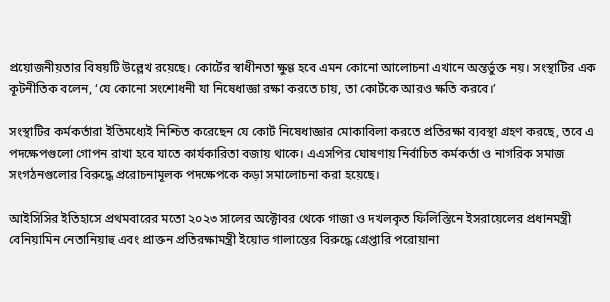প্রয়োজনীয়তার বিষয়টি উল্লেখ রয়েছে। কোর্টের স্বাধীনতা ক্ষুণ্ণ হবে এমন কোনো আলোচনা এখানে অন্তর্ভুক্ত নয়। সংস্থাটির এক কূটনীতিক বলেন, ‘যে কোনো সংশোধনী যা নিষেধাজ্ঞা রক্ষা করতে চায়, তা কোর্টকে আরও ক্ষতি করবে।’

সংস্থাটির কর্মকর্তারা ইতিমধ্যেই নিশ্চিত করেছেন যে কোর্ট নিষেধাজ্ঞার মোকাবিলা করতে প্রতিরক্ষা ব্যবস্থা গ্রহণ করছে, তবে এ পদক্ষেপগুলো গোপন রাখা হবে যাতে কার্যকারিতা বজায় থাকে। এএসপির ঘোষণায় নির্বাচিত কর্মকর্তা ও নাগরিক সমাজ সংগঠনগুলোর বিরুদ্ধে প্ররোচনামূলক পদক্ষেপকে কড়া সমালোচনা করা হয়েছে।

আইসিসির ইতিহাসে প্রথমবারের মতো ২০২৩ সালের অক্টোবর থেকে গাজা ও দখলকৃত ফিলিস্তিনে ইসরায়েলের প্রধানমন্ত্রী বেনিয়ামিন নেতানিয়াহু এবং প্রাক্তন প্রতিরক্ষামন্ত্রী ইয়োভ গালান্তের বিরুদ্ধে গ্রেপ্তারি পরোয়ানা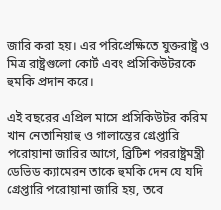জারি করা হয়। এর পরিপ্রেক্ষিতে যুক্তরাষ্ট্র ও মিত্র রাষ্ট্রগুলো কোর্ট এবং প্রসিকিউটরকে হুমকি প্রদান করে।

এই বছরের এপ্রিল মাসে প্রসিকিউটর করিম খান নেতানিয়াহু ও গালান্তের গ্রেপ্তারি পরোয়ানা জারির আগে, ব্রিটিশ পররাষ্ট্রমন্ত্রী ডেভিড ক্যামেরন তাকে হুমকি দেন যে যদি গ্রেপ্তারি পরোয়ানা জারি হয়, তবে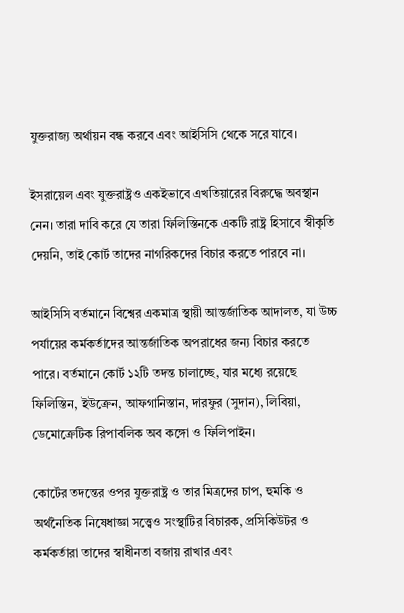যুক্তরাজ্য অর্থায়ন বন্ধ করবে এবং আইসিসি থেকে সরে যাবে।

ইসরায়েল এবং যুক্তরাষ্ট্রও একইভাবে এখতিয়ারের বিরুদ্ধে অবস্থান নেন। তারা দাবি করে যে তারা ফিলিস্তিনকে একটি রাষ্ট্র হিসাবে স্বীকৃতি দেয়নি, তাই কোর্ট তাদের নাগরিকদের বিচার করতে পারবে না।

আইসিসি বর্তমানে বিশ্বের একমাত্র স্থায়ী আন্তর্জাতিক আদালত, যা উচ্চ পর্যায়ের কর্মকর্তাদের আন্তর্জাতিক অপরাধের জন্য বিচার করতে পারে। বর্তমানে কোর্ট ১২টি তদন্ত চালাচ্ছে, যার মধ্যে রয়েছে ফিলিস্তিন, ইউক্রেন, আফগানিস্তান, দারফুর (সুদান), লিবিয়া, ডেমোক্রেটিক রিপাবলিক অব কঙ্গো ও ফিলিপাইন।

কোর্টের তদন্তের ওপর যুক্তরাষ্ট্র ও তার মিত্রদের চাপ, হুমকি ও অর্থনৈতিক নিষেধাজ্ঞা সত্ত্বেও সংস্থাটির বিচারক, প্রসিকিউটর ও কর্মকর্তারা তাদের স্বাধীনতা বজায় রাখার এবং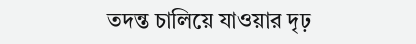তদন্ত চালিয়ে যাওয়ার দৃঢ়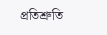প্রতিশ্রুতি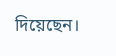দিয়েছেন।